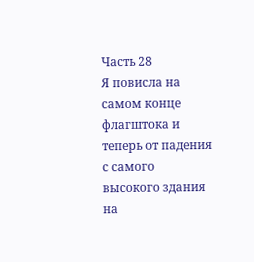Часть 28
Я повисла на самом конце флагштока и теперь от падения с самого высокого здания на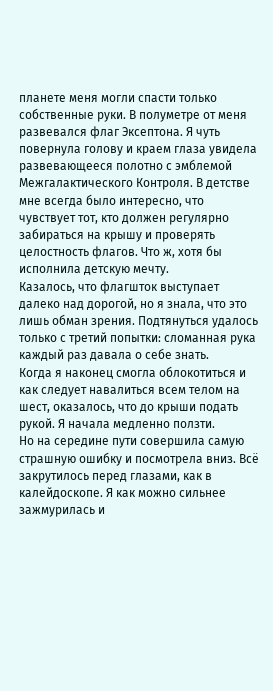планете меня могли спасти только собственные руки. В полуметре от меня развевался флаг Эксептона. Я чуть повернула голову и краем глаза увидела развевающееся полотно с эмблемой Межгалактического Контроля. В детстве мне всегда было интересно, что чувствует тот, кто должен регулярно забираться на крышу и проверять целостность флагов. Что ж, хотя бы исполнила детскую мечту.
Казалось, что флагшток выступает далеко над дорогой, но я знала, что это лишь обман зрения. Подтянуться удалось только с третий попытки: сломанная рука каждый раз давала о себе знать.
Когда я наконец смогла облокотиться и как следует навалиться всем телом на шест, оказалось, что до крыши подать рукой. Я начала медленно ползти.
Но на середине пути совершила самую страшную ошибку и посмотрела вниз. Всё закрутилось перед глазами, как в калейдоскопе. Я как можно сильнее зажмурилась и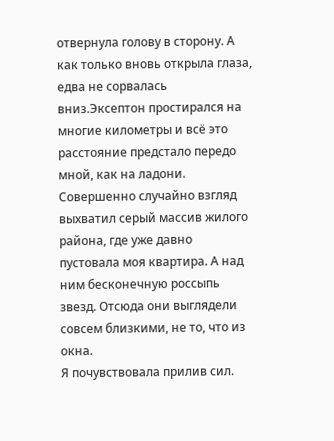отвернула голову в сторону. А как только вновь открыла глаза, едва не сорвалась вниз.Эксептон простирался на многие километры и всё это расстояние предстало передо мной, как на ладони. Совершенно случайно взгляд выхватил серый массив жилого района, где уже давно пустовала моя квартира. А над ним бесконечную россыпь звезд. Отсюда они выглядели совсем близкими, не то, что из окна.
Я почувствовала прилив сил.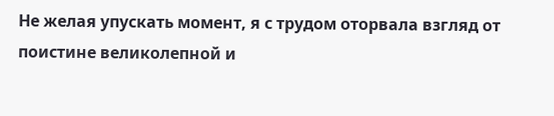Не желая упускать момент, я с трудом оторвала взгляд от поистине великолепной и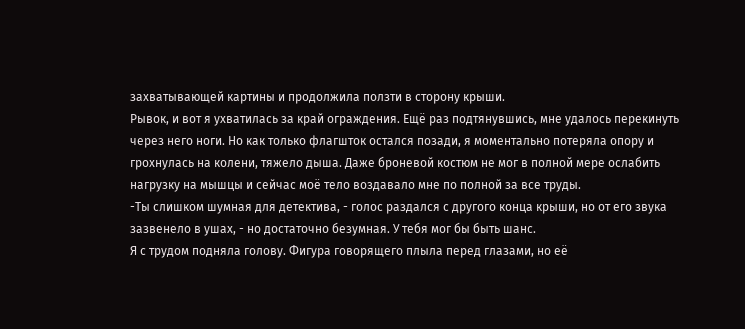захватывающей картины и продолжила ползти в сторону крыши.
Рывок, и вот я ухватилась за край ограждения. Ещё раз подтянувшись, мне удалось перекинуть через него ноги. Но как только флагшток остался позади, я моментально потеряла опору и грохнулась на колени, тяжело дыша. Даже броневой костюм не мог в полной мере ослабить нагрузку на мышцы и сейчас моё тело воздавало мне по полной за все труды.
-Ты слишком шумная для детектива, - голос раздался с другого конца крыши, но от его звука зазвенело в ушах, - но достаточно безумная. У тебя мог бы быть шанс.
Я с трудом подняла голову. Фигура говорящего плыла перед глазами, но её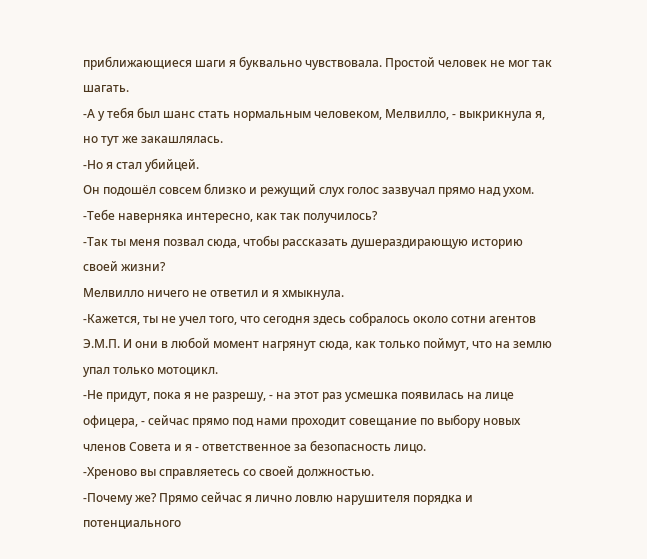приближающиеся шаги я буквально чувствовала. Простой человек не мог так шагать.
-А у тебя был шанс стать нормальным человеком, Мелвилло, - выкрикнула я, но тут же закашлялась.
-Но я стал убийцей.
Он подошёл совсем близко и режущий слух голос зазвучал прямо над ухом.
-Тебе наверняка интересно, как так получилось?
-Так ты меня позвал сюда, чтобы рассказать душераздирающую историю своей жизни?
Мелвилло ничего не ответил и я хмыкнула.
-Кажется, ты не учел того, что сегодня здесь собралось около сотни агентов Э.М.П. И они в любой момент нагрянут сюда, как только поймут, что на землю упал только мотоцикл.
-Не придут, пока я не разрешу, - на этот раз усмешка появилась на лице офицера, - сейчас прямо под нами проходит совещание по выбору новых членов Совета и я - ответственное за безопасность лицо.
-Хреново вы справляетесь со своей должностью.
-Почему же? Прямо сейчас я лично ловлю нарушителя порядка и потенциального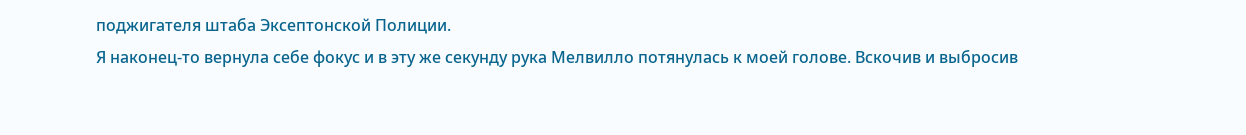поджигателя штаба Эксептонской Полиции.
Я наконец-то вернула себе фокус и в эту же секунду рука Мелвилло потянулась к моей голове. Вскочив и выбросив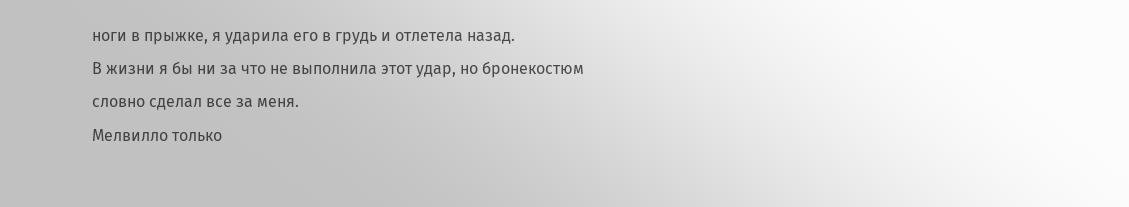ноги в прыжке, я ударила его в грудь и отлетела назад.
В жизни я бы ни за что не выполнила этот удар, но бронекостюм словно сделал все за меня.
Мелвилло только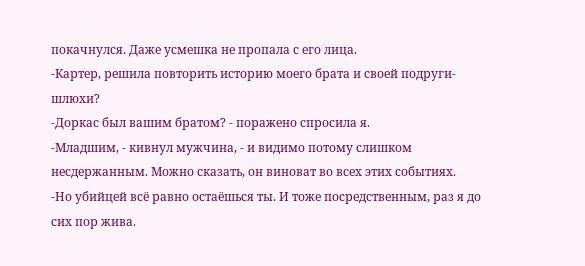покачнулся. Даже усмешка не пропала с его лица.
-Картер, решила повторить историю моего брата и своей подруги-шлюхи?
-Доркас был вашим братом? - поражено спросила я.
-Младшим, - кивнул мужчина, - и видимо потому слишком несдержанным. Можно сказать, он виноват во всех этих событиях.
-Но убийцей всё равно остаёшься ты. И тоже посредственным, раз я до сих пор жива.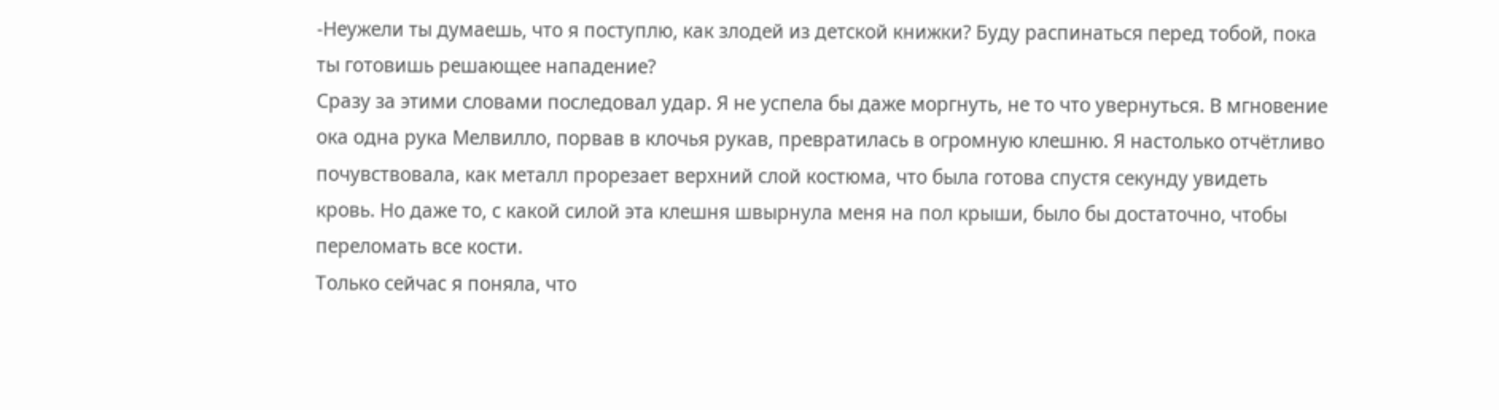-Неужели ты думаешь, что я поступлю, как злодей из детской книжки? Буду распинаться перед тобой, пока ты готовишь решающее нападение?
Сразу за этими словами последовал удар. Я не успела бы даже моргнуть, не то что увернуться. В мгновение ока одна рука Мелвилло, порвав в клочья рукав, превратилась в огромную клешню. Я настолько отчётливо почувствовала, как металл прорезает верхний слой костюма, что была готова спустя секунду увидеть кровь. Но даже то, с какой силой эта клешня швырнула меня на пол крыши, было бы достаточно, чтобы переломать все кости.
Только сейчас я поняла, что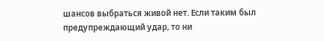шансов выбраться живой нет. Если таким был предупреждающий удар, то ни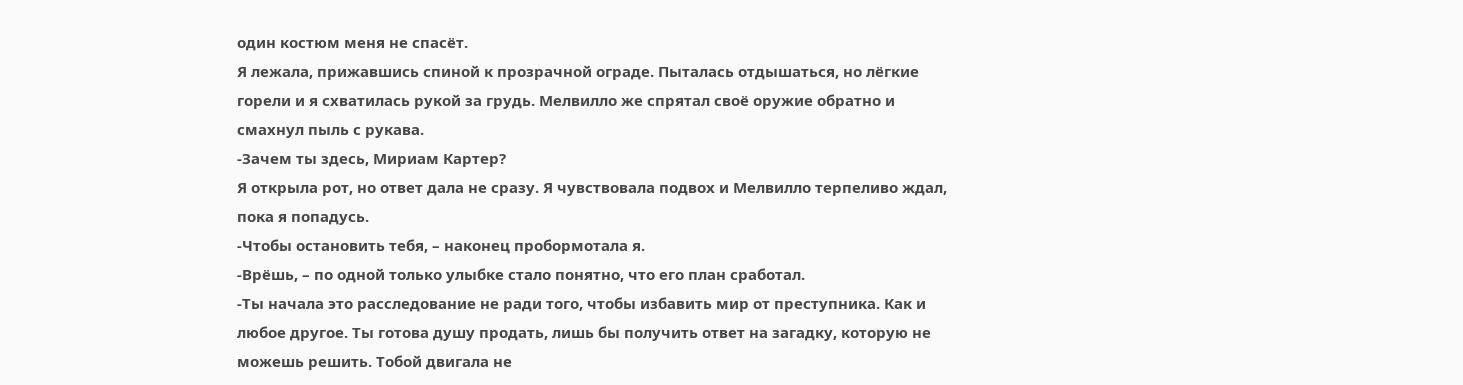один костюм меня не спасёт.
Я лежала, прижавшись спиной к прозрачной ограде. Пыталась отдышаться, но лёгкие горели и я схватилась рукой за грудь. Мелвилло же спрятал своё оружие обратно и смахнул пыль с рукава.
-Зачем ты здесь, Мириам Картер?
Я открыла рот, но ответ дала не сразу. Я чувствовала подвох и Мелвилло терпеливо ждал, пока я попадусь.
-Чтобы остановить тебя, – наконец пробормотала я.
-Врёшь, – по одной только улыбке стало понятно, что его план сработал.
-Ты начала это расследование не ради того, чтобы избавить мир от преступника. Как и любое другое. Ты готова душу продать, лишь бы получить ответ на загадку, которую не можешь решить. Тобой двигала не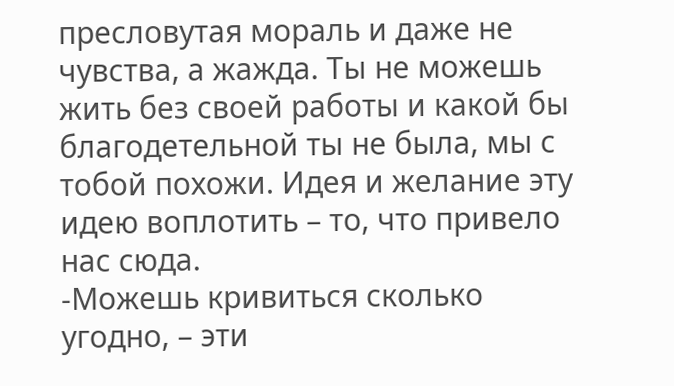пресловутая мораль и даже не чувства, а жажда. Ты не можешь жить без своей работы и какой бы благодетельной ты не была, мы с тобой похожи. Идея и желание эту идею воплотить – то, что привело нас сюда.
-Можешь кривиться сколько угодно, – эти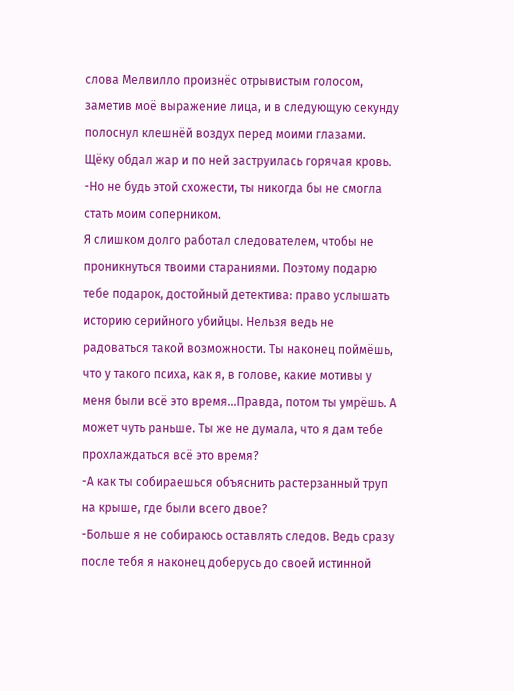слова Мелвилло произнёс отрывистым голосом, заметив моё выражение лица, и в следующую секунду полоснул клешнёй воздух перед моими глазами.
Щёку обдал жар и по ней заструилась горячая кровь.
-Но не будь этой схожести, ты никогда бы не смогла стать моим соперником.
Я слишком долго работал следователем, чтобы не проникнуться твоими стараниями. Поэтому подарю тебе подарок, достойный детектива: право услышать историю серийного убийцы. Нельзя ведь не радоваться такой возможности. Ты наконец поймёшь, что у такого психа, как я, в голове, какие мотивы у меня были всё это время...Правда, потом ты умрёшь. А может чуть раньше. Ты же не думала, что я дам тебе прохлаждаться всё это время?
-А как ты собираешься объяснить растерзанный труп на крыше, где были всего двое?
-Больше я не собираюсь оставлять следов. Ведь сразу после тебя я наконец доберусь до своей истинной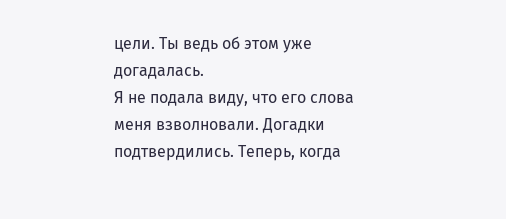цели. Ты ведь об этом уже догадалась.
Я не подала виду, что его слова меня взволновали. Догадки подтвердились. Теперь, когда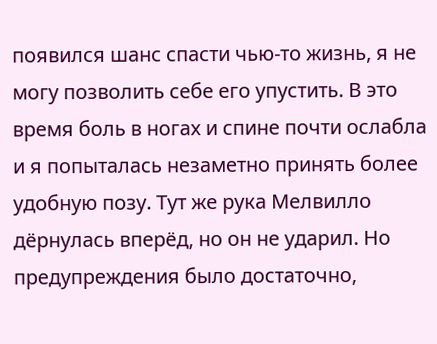появился шанс спасти чью-то жизнь, я не могу позволить себе его упустить. В это время боль в ногах и спине почти ослабла и я попыталась незаметно принять более удобную позу. Тут же рука Мелвилло дёрнулась вперёд, но он не ударил. Но предупреждения было достаточно,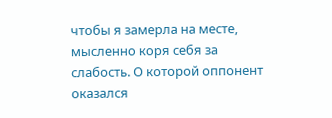чтобы я замерла на месте, мысленно коря себя за слабость. О которой оппонент оказался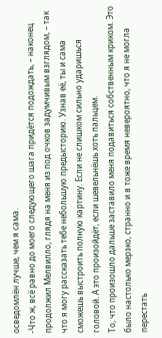осведомлён лучше, чем я сама.
-Что ж, всё равно до моего следующего шага придётся подождать, – наконец продолжил Мелвилло, глядя на меня из под очков задумчивым взглядом, – так что я могу рассказать тебе небольшую предысторию. Узнав её, ты и сама сможешь выстроить полную картину. Если не слишком сильно ударишься головой. А это произойдёт, если шевельнёшь хоть пальцем.
То, что произошло дальше заставило меня подавиться собственным криком. Это было настолько мерзко, странно и в тоже время невероятно, что я не могла перестать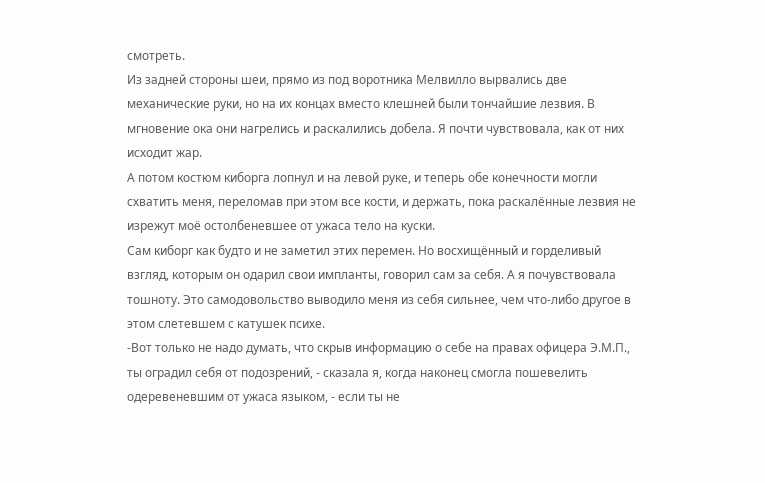смотреть.
Из задней стороны шеи, прямо из под воротника Мелвилло вырвались две механические руки, но на их концах вместо клешней были тончайшие лезвия. В мгновение ока они нагрелись и раскалились добела. Я почти чувствовала, как от них исходит жар.
А потом костюм киборга лопнул и на левой руке, и теперь обе конечности могли схватить меня, переломав при этом все кости, и держать, пока раскалённые лезвия не изрежут моё остолбеневшее от ужаса тело на куски.
Сам киборг как будто и не заметил этих перемен. Но восхищённый и горделивый взгляд, которым он одарил свои импланты, говорил сам за себя. А я почувствовала тошноту. Это самодовольство выводило меня из себя сильнее, чем что-либо другое в этом слетевшем с катушек психе.
-Вот только не надо думать, что скрыв информацию о себе на правах офицера Э.М.П., ты оградил себя от подозрений, - сказала я, когда наконец смогла пошевелить одеревеневшим от ужаса языком, - если ты не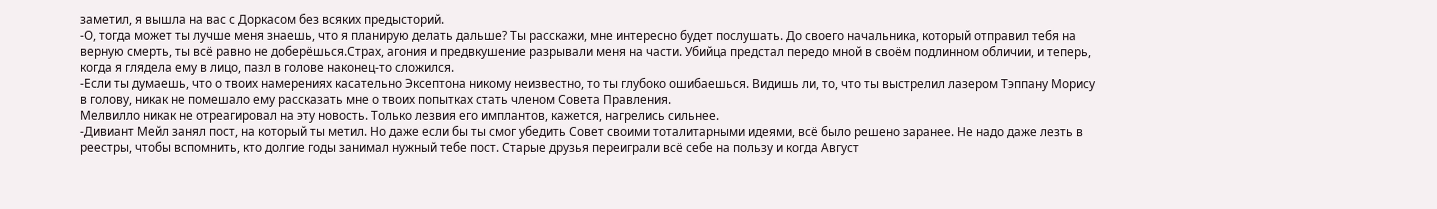заметил, я вышла на вас с Доркасом без всяких предысторий.
-О, тогда может ты лучше меня знаешь, что я планирую делать дальше? Ты расскажи, мне интересно будет послушать. До своего начальника, который отправил тебя на верную смерть, ты всё равно не доберёшься.Страх, агония и предвкушение разрывали меня на части. Убийца предстал передо мной в своём подлинном обличии, и теперь, когда я глядела ему в лицо, пазл в голове наконец-то сложился.
-Если ты думаешь, что о твоих намерениях касательно Эксептона никому неизвестно, то ты глубоко ошибаешься. Видишь ли, то, что ты выстрелил лазером Тэппану Морису в голову, никак не помешало ему рассказать мне о твоих попытках стать членом Совета Правления.
Мелвилло никак не отреагировал на эту новость. Только лезвия его имплантов, кажется, нагрелись сильнее.
-Дивиант Мейл занял пост, на который ты метил. Но даже если бы ты смог убедить Совет своими тоталитарными идеями, всё было решено заранее. Не надо даже лезть в реестры, чтобы вспомнить, кто долгие годы занимал нужный тебе пост. Старые друзья переиграли всё себе на пользу и когда Август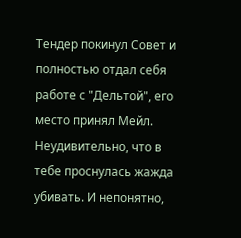Тендер покинул Совет и полностью отдал себя работе с "Дельтой", его место принял Мейл.
Неудивительно, что в тебе проснулась жажда убивать. И непонятно,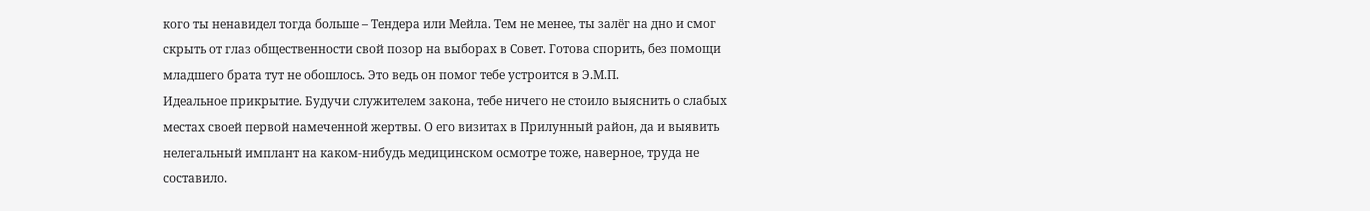кого ты ненавидел тогда больше – Тендера или Мейла. Тем не менее, ты залёг на дно и смог скрыть от глаз общественности свой позор на выборах в Совет. Готова спорить, без помощи младшего брата тут не обошлось. Это ведь он помог тебе устроится в Э.М.П.
Идеальное прикрытие. Будучи служителем закона, тебе ничего не стоило выяснить о слабых местах своей первой намеченной жертвы. О его визитах в Прилунный район, да и выявить нелегальный имплант на каком-нибудь медицинском осмотре тоже, наверное, труда не составило.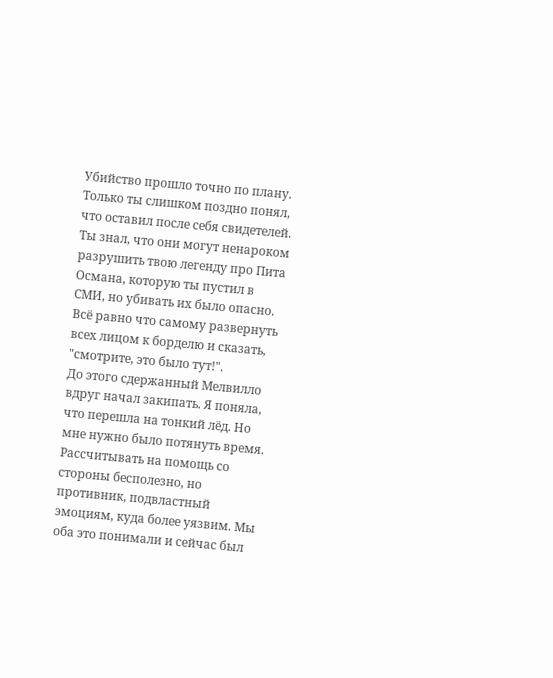Убийство прошло точно по плану. Только ты слишком поздно понял, что оставил после себя свидетелей. Ты знал, что они могут ненароком разрушить твою легенду про Пита Османа, которую ты пустил в СМИ, но убивать их было опасно. Всё равно что самому развернуть всех лицом к борделю и сказать, "смотрите, это было тут!".
До этого сдержанный Мелвилло вдруг начал закипать. Я поняла, что перешла на тонкий лёд. Но мне нужно было потянуть время. Рассчитывать на помощь со стороны бесполезно, но противник, подвластный эмоциям, куда более уязвим. Мы оба это понимали и сейчас был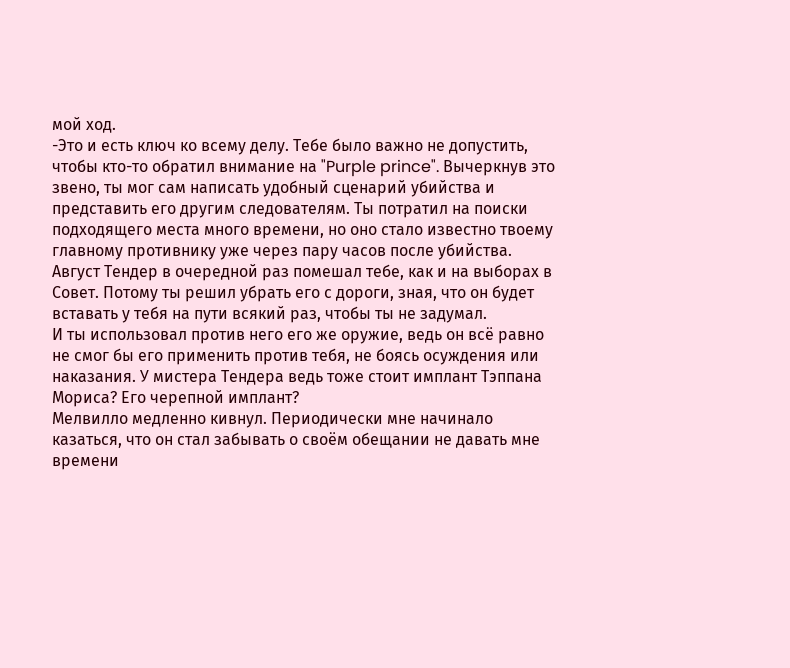мой ход.
-Это и есть ключ ко всему делу. Тебе было важно не допустить, чтобы кто-то обратил внимание на "Purple prince". Вычеркнув это звено, ты мог сам написать удобный сценарий убийства и представить его другим следователям. Ты потратил на поиски подходящего места много времени, но оно стало известно твоему главному противнику уже через пару часов после убийства.
Август Тендер в очередной раз помешал тебе, как и на выборах в Совет. Потому ты решил убрать его с дороги, зная, что он будет вставать у тебя на пути всякий раз, чтобы ты не задумал.
И ты использовал против него его же оружие, ведь он всё равно не смог бы его применить против тебя, не боясь осуждения или наказания. У мистера Тендера ведь тоже стоит имплант Тэппана Мориса? Его черепной имплант?
Мелвилло медленно кивнул. Периодически мне начинало казаться, что он стал забывать о своём обещании не давать мне времени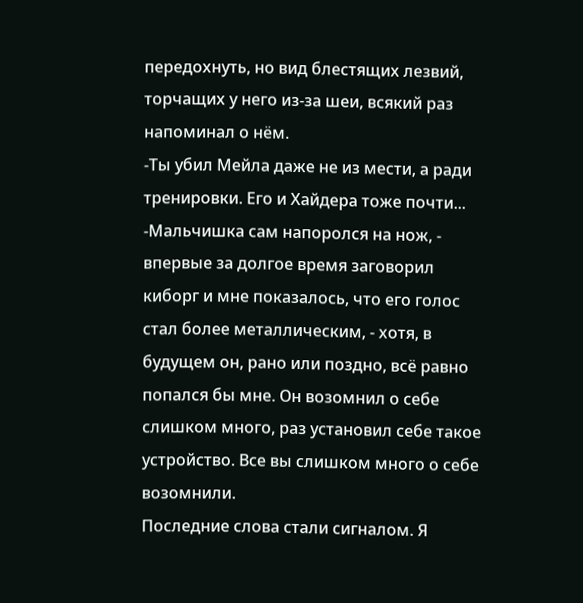передохнуть, но вид блестящих лезвий, торчащих у него из-за шеи, всякий раз напоминал о нём.
-Ты убил Мейла даже не из мести, а ради тренировки. Его и Хайдера тоже почти...
-Мальчишка сам напоролся на нож, - впервые за долгое время заговорил киборг и мне показалось, что его голос стал более металлическим, - хотя, в будущем он, рано или поздно, всё равно попался бы мне. Он возомнил о себе слишком много, раз установил себе такое устройство. Все вы слишком много о себе возомнили.
Последние слова стали сигналом. Я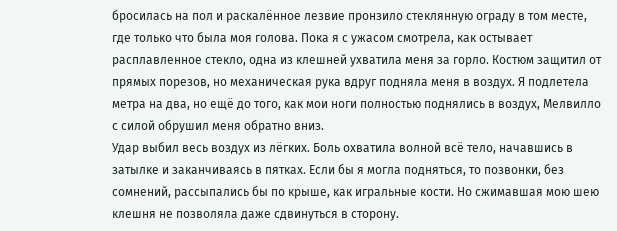бросилась на пол и раскалённое лезвие пронзило стеклянную ограду в том месте, где только что была моя голова. Пока я с ужасом смотрела, как остывает расплавленное стекло, одна из клешней ухватила меня за горло. Костюм защитил от прямых порезов, но механическая рука вдруг подняла меня в воздух. Я подлетела метра на два, но ещё до того, как мои ноги полностью поднялись в воздух, Мелвилло с силой обрушил меня обратно вниз.
Удар выбил весь воздух из лёгких. Боль охватила волной всё тело, начавшись в затылке и заканчиваясь в пятках. Если бы я могла подняться, то позвонки, без сомнений, рассыпались бы по крыше, как игральные кости. Но сжимавшая мою шею клешня не позволяла даже сдвинуться в сторону.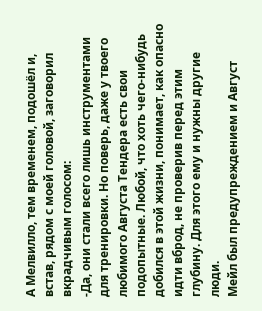А Мелвилло, тем временем, подошёл и, встав, рядом с моей головой, заговорил вкрадчивым голосом:
-Да, они стали всего лишь инструментами для тренировки. Но поверь, даже у твоего любимого Августа Тендера есть свои подопытные. Любой, что хоть чего-нибудь добился в этой жизни, понимает, как опасно идти вброд, не проверив перед этим глубину. Для этого ему и нужны другие люди.
Мейл был предупреждением и Август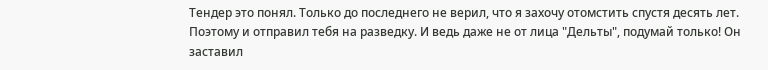Тендер это понял. Только до последнего не верил, что я захочу отомстить спустя десять лет. Поэтому и отправил тебя на разведку. И ведь даже не от лица "Дельты", подумай только! Он заставил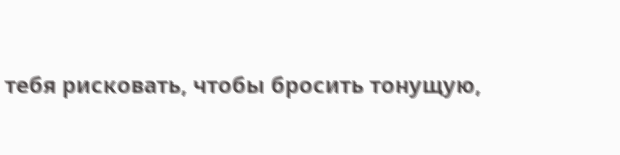тебя рисковать, чтобы бросить тонущую,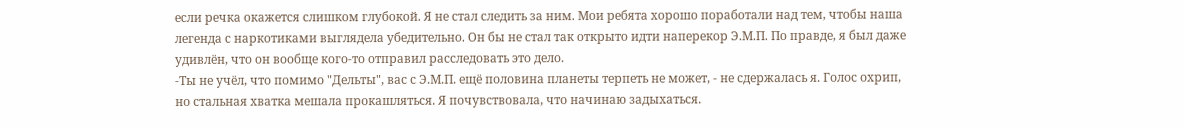если речка окажется слишком глубокой. Я не стал следить за ним. Мои ребята хорошо поработали над тем, чтобы наша легенда с наркотиками выглядела убедительно. Он бы не стал так открыто идти наперекор Э.М.П. По правде, я был даже удивлён, что он вообще кого-то отправил расследовать это дело.
-Ты не учёл, что помимо "Дельты", вас с Э.М.П. ещё половина планеты терпеть не может, - не сдержалась я. Голос охрип, но стальная хватка мешала прокашляться. Я почувствовала, что начинаю задыхаться.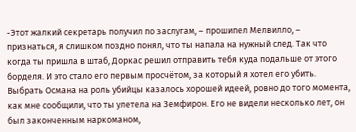-Этот жалкий секретарь получил по заслугам, – прошипел Мелвилло, – признаться, я слишком поздно понял, что ты напала на нужный след. Так что когда ты пришла в штаб, Доркас решил отправить тебя куда подальше от этого борделя. И это стало его первым просчётом, за который я хотел его убить.
Выбрать Османа на роль убийцы казалось хорошей идеей, ровно до того момента, как мне сообщили, что ты улетела на Земфирон. Его не видели несколько лет, он был законченным наркоманом,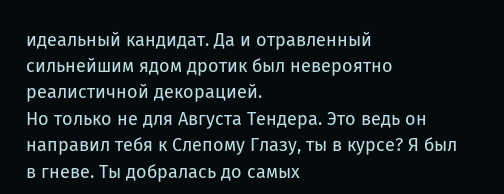идеальный кандидат. Да и отравленный сильнейшим ядом дротик был невероятно реалистичной декорацией.
Но только не для Августа Тендера. Это ведь он направил тебя к Слепому Глазу, ты в курсе? Я был в гневе. Ты добралась до самых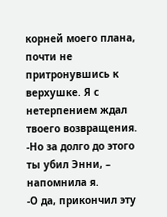корней моего плана, почти не притронувшись к верхушке. Я с нетерпением ждал твоего возвращения.
-Но за долго до этого ты убил Энни, – напомнила я.
-О да, прикончил эту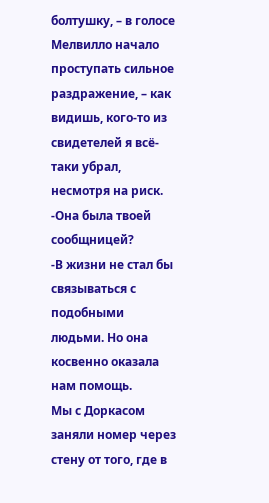болтушку, – в голосе Мелвилло начало проступать сильное раздражение, – как видишь, кого-то из свидетелей я всё-таки убрал, несмотря на риск.
-Она была твоей сообщницей?
-В жизни не стал бы связываться с подобными людьми. Но она косвенно оказала нам помощь.
Мы с Доркасом заняли номер через стену от того, где в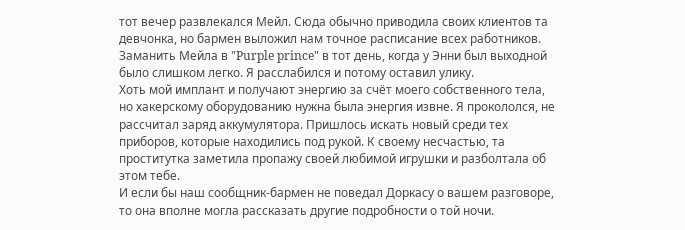тот вечер развлекался Мейл. Сюда обычно приводила своих клиентов та девчонка, но бармен выложил нам точное расписание всех работников. Заманить Мейла в "Purple prince" в тот день, когда у Энни был выходной было слишком легко. Я расслабился и потому оставил улику.
Хоть мой имплант и получают энергию за счёт моего собственного тела, но хакерскому оборудованию нужна была энергия извне. Я прокололся, не рассчитал заряд аккумулятора. Пришлось искать новый среди тех приборов, которые находились под рукой. К своему несчастью, та проститутка заметила пропажу своей любимой игрушки и разболтала об этом тебе.
И если бы наш сообщник-бармен не поведал Доркасу о вашем разговоре, то она вполне могла рассказать другие подробности о той ночи.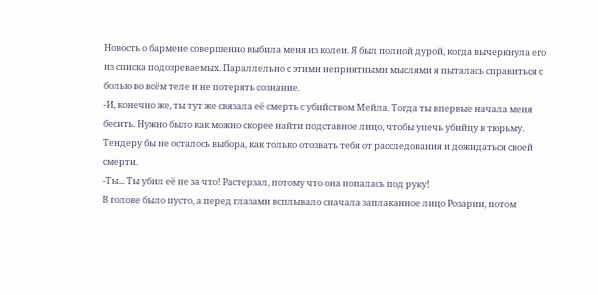Новость о бармене совершенно выбила меня из колеи. Я был полной дурой, когда вычеркнула его из списка подозреваемых. Параллельно с этими неприятными мыслями я пыталась справиться с болью во всём теле и не потерять сознание.
-И, конечно же, ты тут же связала её смерть с убийством Мейла. Тогда ты впервые начала меня бесить. Нужно было как можно скорее найти подставное лицо, чтобы упечь убийцу в тюрьму. Тендеру бы не осталось выбора, как только отозвать тебя от расследования и дожидаться своей смерти.
-Ты... Ты убил её не за что! Растерзал, потому что она попалась под руку!
В голове было пусто, а перед глазами всплывало сначала заплаканное лицо Розарии, потом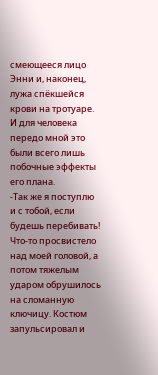смеющееся лицо Энни и, наконец, лужа спёкшейся крови на тротуаре. И для человека передо мной это были всего лишь побочные эффекты его плана.
-Так же я поступлю и с тобой, если будешь перебивать!
Что-то просвистело над моей головой, а потом тяжелым ударом обрушилось на сломанную ключицу. Костюм запульсировал и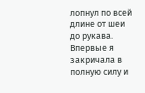лопнул по всей длине от шеи до рукава. Впервые я закричала в полную силу и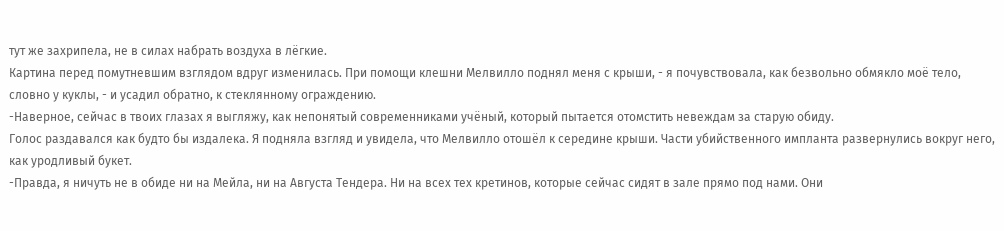тут же захрипела, не в силах набрать воздуха в лёгкие.
Картина перед помутневшим взглядом вдруг изменилась. При помощи клешни Мелвилло поднял меня с крыши, - я почувствовала, как безвольно обмякло моё тело, словно у куклы, - и усадил обратно, к стеклянному ограждению.
-Наверное, сейчас в твоих глазах я выгляжу, как непонятый современниками учёный, который пытается отомстить невеждам за старую обиду.
Голос раздавался как будто бы издалека. Я подняла взгляд и увидела, что Мелвилло отошёл к середине крыши. Части убийственного импланта развернулись вокруг него, как уродливый букет.
-Правда, я ничуть не в обиде ни на Мейла, ни на Августа Тендера. Ни на всех тех кретинов, которые сейчас сидят в зале прямо под нами. Они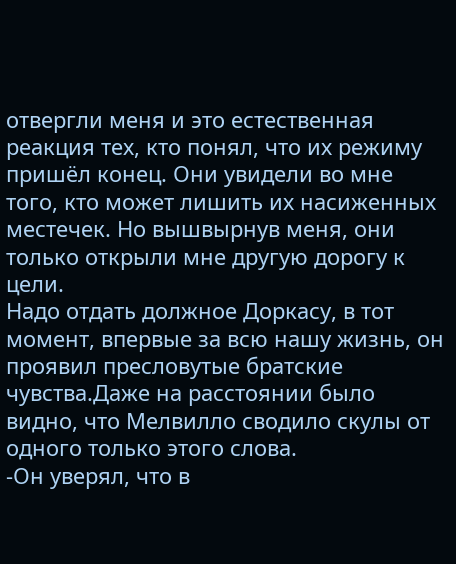отвергли меня и это естественная реакция тех, кто понял, что их режиму пришёл конец. Они увидели во мне того, кто может лишить их насиженных местечек. Но вышвырнув меня, они только открыли мне другую дорогу к цели.
Надо отдать должное Доркасу, в тот момент, впервые за всю нашу жизнь, он проявил пресловутые братские чувства.Даже на расстоянии было видно, что Мелвилло сводило скулы от одного только этого слова.
-Он уверял, что в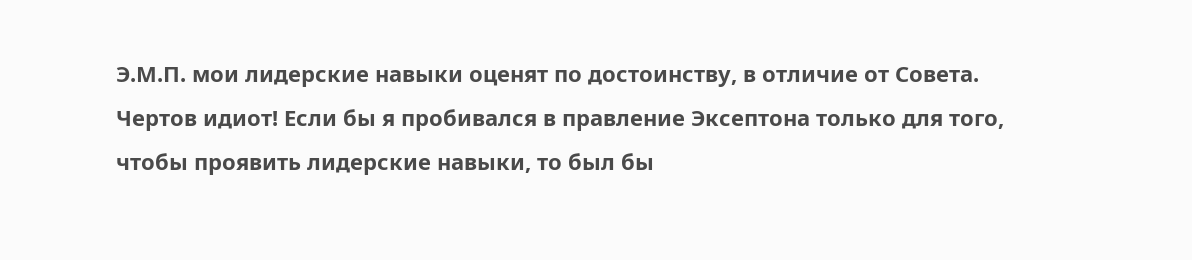Э.М.П. мои лидерские навыки оценят по достоинству, в отличие от Совета. Чертов идиот! Если бы я пробивался в правление Эксептона только для того, чтобы проявить лидерские навыки, то был бы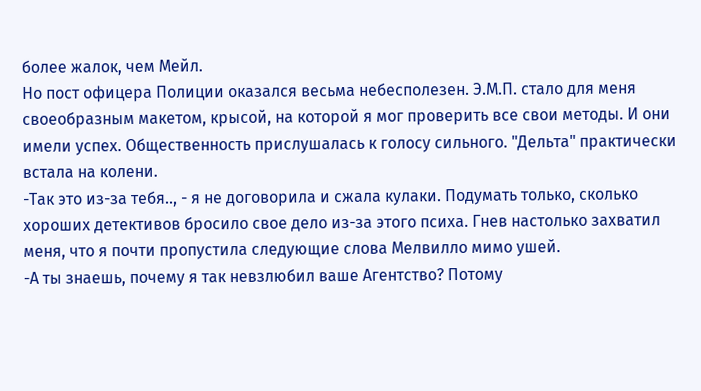более жалок, чем Мейл.
Но пост офицера Полиции оказался весьма небесполезен. Э.М.П. стало для меня своеобразным макетом, крысой, на которой я мог проверить все свои методы. И они имели успех. Общественность прислушалась к голосу сильного. "Дельта" практически встала на колени.
-Так это из-за тебя.., - я не договорила и сжала кулаки. Подумать только, сколько хороших детективов бросило свое дело из-за этого психа. Гнев настолько захватил меня, что я почти пропустила следующие слова Мелвилло мимо ушей.
-А ты знаешь, почему я так невзлюбил ваше Агентство? Потому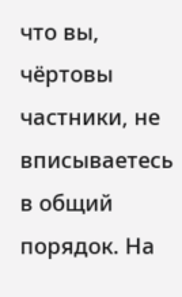что вы, чёртовы частники, не вписываетесь в общий порядок. На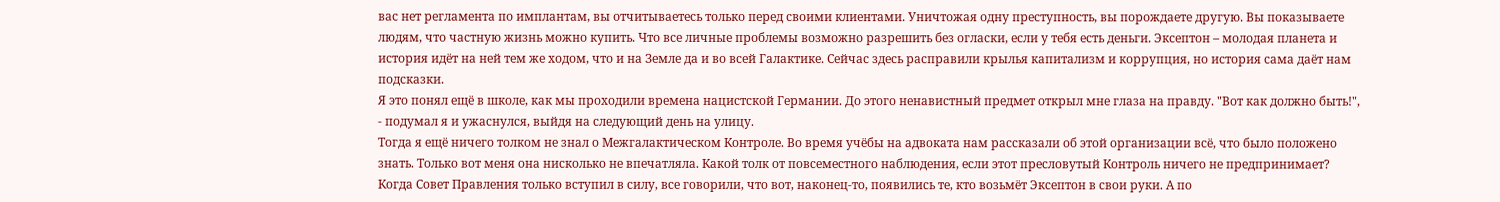вас нет регламента по имплантам, вы отчитываетесь только перед своими клиентами. Уничтожая одну преступность, вы порождаете другую. Вы показываете людям, что частную жизнь можно купить. Что все личные проблемы возможно разрешить без огласки, если у тебя есть деньги. Эксептон – молодая планета и история идёт на ней тем же ходом, что и на Земле да и во всей Галактике. Сейчас здесь расправили крылья капитализм и коррупция, но история сама даёт нам подсказки.
Я это понял ещё в школе, как мы проходили времена нацистской Германии. До этого ненавистный предмет открыл мне глаза на правду. "Вот как должно быть!", - подумал я и ужаснулся, выйдя на следующий день на улицу.
Тогда я ещё ничего толком не знал о Межгалактическом Контроле. Во время учёбы на адвоката нам рассказали об этой организации всё, что было положено знать. Только вот меня она нисколько не впечатляла. Какой толк от повсеместного наблюдения, если этот пресловутый Контроль ничего не предпринимает?
Когда Совет Правления только вступил в силу, все говорили, что вот, наконец-то, появились те, кто возьмёт Эксептон в свои руки. А по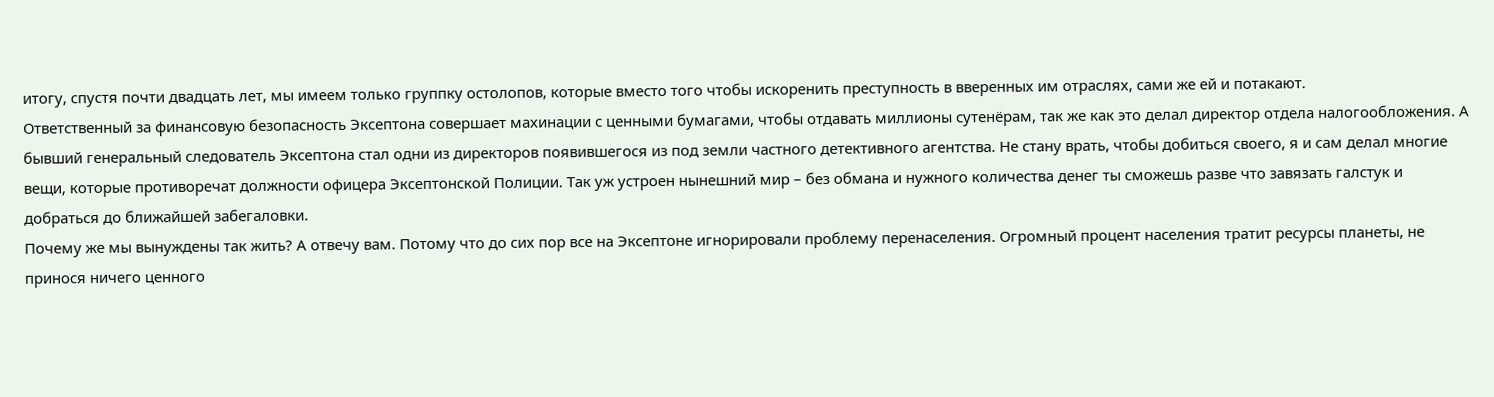итогу, спустя почти двадцать лет, мы имеем только группку остолопов, которые вместо того чтобы искоренить преступность в вверенных им отраслях, сами же ей и потакают.
Ответственный за финансовую безопасность Эксептона совершает махинации с ценными бумагами, чтобы отдавать миллионы сутенёрам, так же как это делал директор отдела налогообложения. А бывший генеральный следователь Эксептона стал одни из директоров появившегося из под земли частного детективного агентства. Не стану врать, чтобы добиться своего, я и сам делал многие вещи, которые противоречат должности офицера Эксептонской Полиции. Так уж устроен нынешний мир – без обмана и нужного количества денег ты сможешь разве что завязать галстук и добраться до ближайшей забегаловки.
Почему же мы вынуждены так жить? А отвечу вам. Потому что до сих пор все на Эксептоне игнорировали проблему перенаселения. Огромный процент населения тратит ресурсы планеты, не принося ничего ценного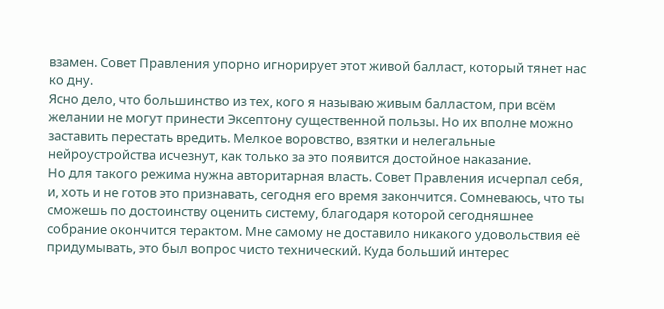взамен. Совет Правления упорно игнорирует этот живой балласт, который тянет нас ко дну.
Ясно дело, что большинство из тех, кого я называю живым балластом, при всём желании не могут принести Эксептону существенной пользы. Но их вполне можно заставить перестать вредить. Мелкое воровство, взятки и нелегальные нейроустройства исчезнут, как только за это появится достойное наказание.
Но для такого режима нужна авторитарная власть. Совет Правления исчерпал себя, и, хоть и не готов это признавать, сегодня его время закончится. Сомневаюсь, что ты сможешь по достоинству оценить систему, благодаря которой сегодняшнее собрание окончится терактом. Мне самому не доставило никакого удовольствия её придумывать, это был вопрос чисто технический. Куда больший интерес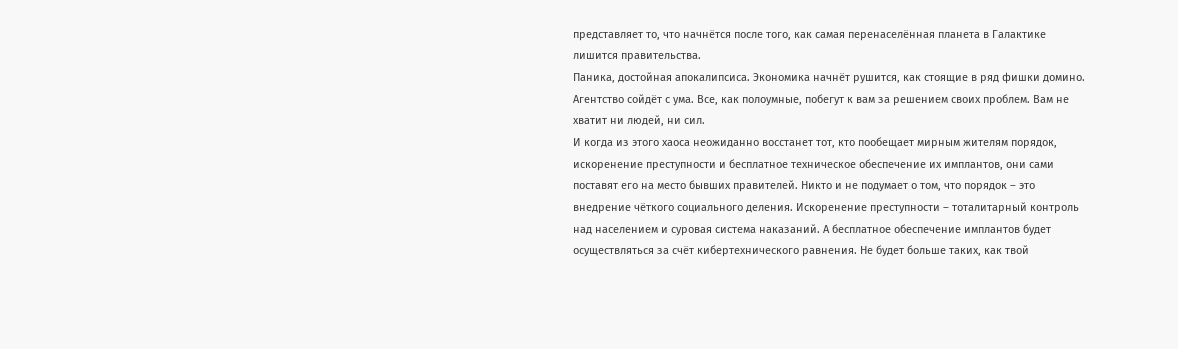представляет то, что начнётся после того, как самая перенаселённая планета в Галактике лишится правительства.
Паника, достойная апокалипсиса. Экономика начнёт рушится, как стоящие в ряд фишки домино. Агентство сойдёт с ума. Все, как полоумные, побегут к вам за решением своих проблем. Вам не хватит ни людей, ни сил.
И когда из этого хаоса неожиданно восстанет тот, кто пообещает мирным жителям порядок, искоренение преступности и бесплатное техническое обеспечение их имплантов, они сами поставят его на место бывших правителей. Никто и не подумает о том, что порядок – это внедрение чёткого социального деления. Искоренение преступности – тоталитарный контроль над населением и суровая система наказаний. А бесплатное обеспечение имплантов будет осуществляться за счёт кибертехнического равнения. Не будет больше таких, как твой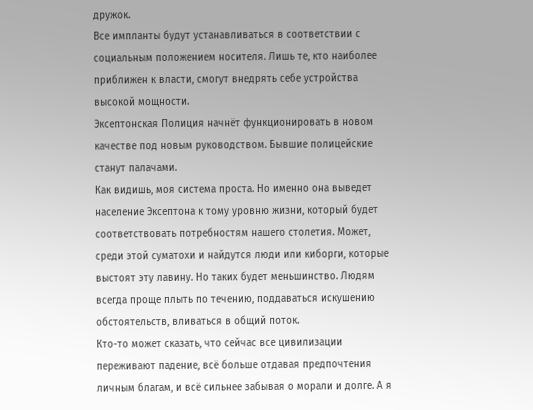дружок.
Все импланты будут устанавливаться в соответствии с социальным положением носителя. Лишь те, кто наиболее приближен к власти, смогут внедрять себе устройства высокой мощности.
Эксептонская Полиция начнёт функционировать в новом качестве под новым руководством. Бывшие полицейские станут палачами.
Как видишь, моя система проста. Но именно она выведет население Эксептона к тому уровню жизни, который будет соответствовать потребностям нашего столетия. Может, среди этой суматохи и найдутся люди или киборги, которые выстоят эту лавину. Но таких будет меньшинство. Людям всегда проще плыть по течению, поддаваться искушению обстоятельств, вливаться в общий поток.
Кто-то может сказать, что сейчас все цивилизации переживают падение, всё больше отдавая предпочтения личным благам, и всё сильнее забывая о морали и долге. А я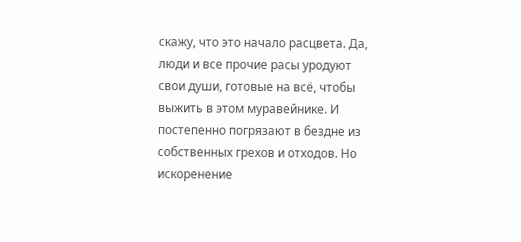скажу, что это начало расцвета. Да, люди и все прочие расы уродуют свои души, готовые на всё, чтобы выжить в этом муравейнике. И постепенно погрязают в бездне из собственных грехов и отходов. Но искоренение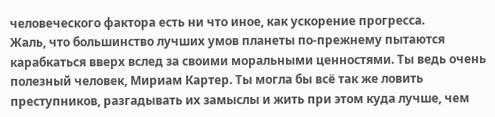человеческого фактора есть ни что иное, как ускорение прогресса.
Жаль, что большинство лучших умов планеты по-прежнему пытаются карабкаться вверх вслед за своими моральными ценностями. Ты ведь очень полезный человек, Мириам Картер. Ты могла бы всё так же ловить преступников, разгадывать их замыслы и жить при этом куда лучше, чем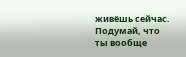живёшь сейчас. Подумай, что ты вообще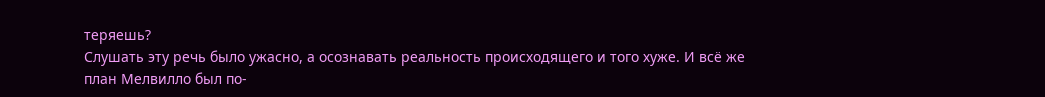теряешь?
Слушать эту речь было ужасно, а осознавать реальность происходящего и того хуже. И всё же план Мелвилло был по-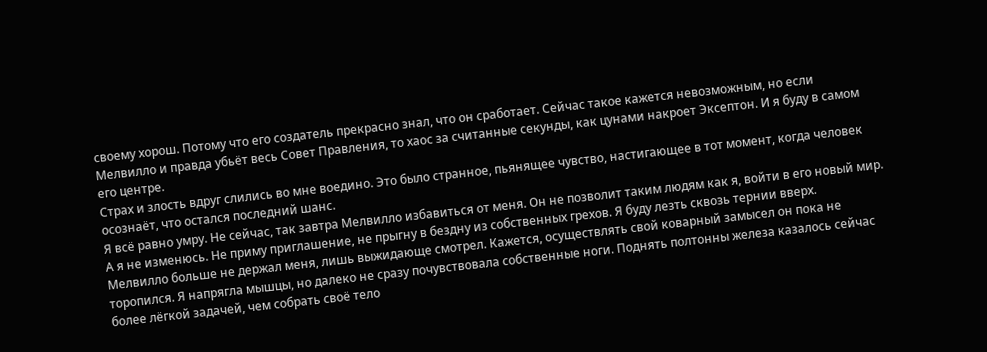своему хорош. Потому что его создатель прекрасно знал, что он сработает. Сейчас такое кажется невозможным, но если Мелвилло и правда убьёт весь Совет Правления, то хаос за считанные секунды, как цунами накроет Эксептон. И я буду в самом его центре.
Страх и злость вдруг слились во мне воедино. Это было странное, пьянящее чувство, настигающее в тот момент, когда человек осознаёт, что остался последний шанс.
Я всё равно умру. Не сейчас, так завтра Мелвилло избавиться от меня. Он не позволит таким людям как я, войти в его новый мир. А я не изменюсь. Не приму приглашение, не прыгну в бездну из собственных грехов. Я буду лезть сквозь тернии вверх.
Мелвилло больше не держал меня, лишь выжидающе смотрел. Кажется, осуществлять свой коварный замысел он пока не торопился. Я напрягла мышцы, но далеко не сразу почувствовала собственные ноги. Поднять полтонны железа казалось сейчас более лёгкой задачей, чем собрать своё тело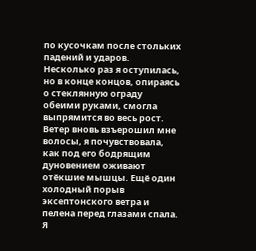по кусочкам после стольких падений и ударов. Несколько раз я оступилась, но в конце концов, опираясь о стеклянную ограду обеими руками, смогла выпрямится во весь рост.
Ветер вновь взъерошил мне волосы, я почувствовала, как под его бодрящим дуновением оживают отёкшие мышцы. Ещё один холодный порыв эксептонского ветра и пелена перед глазами спала. Я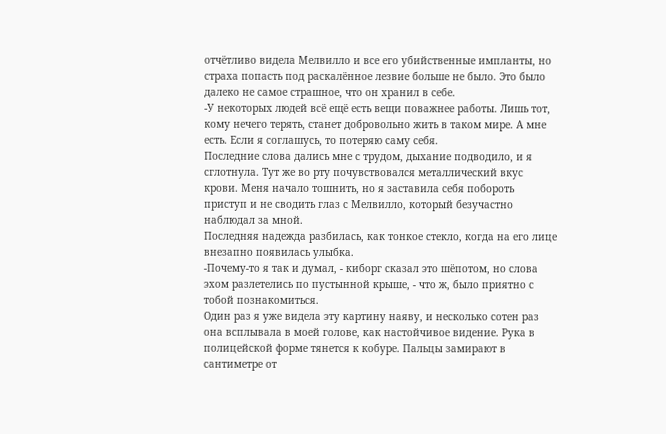отчётливо видела Мелвилло и все его убийственные импланты, но страха попасть под раскалённое лезвие больше не было. Это было далеко не самое страшное, что он хранил в себе.
-У некоторых людей всё ещё есть вещи поважнее работы. Лишь тот, кому нечего терять, станет добровольно жить в таком мире. А мне есть. Если я соглашусь, то потеряю саму себя.
Последние слова дались мне с трудом, дыхание подводило, и я сглотнула. Тут же во рту почувствовался металлический вкус крови. Меня начало тошнить, но я заставила себя побороть приступ и не сводить глаз с Мелвилло, который безучастно наблюдал за мной.
Последняя надежда разбилась, как тонкое стекло, когда на его лице внезапно появилась улыбка.
-Почему-то я так и думал, - киборг сказал это шёпотом, но слова эхом разлетелись по пустынной крыше, - что ж, было приятно с тобой познакомиться.
Один раз я уже видела эту картину наяву, и несколько сотен раз она всплывала в моей голове, как настойчивое видение. Рука в полицейской форме тянется к кобуре. Пальцы замирают в сантиметре от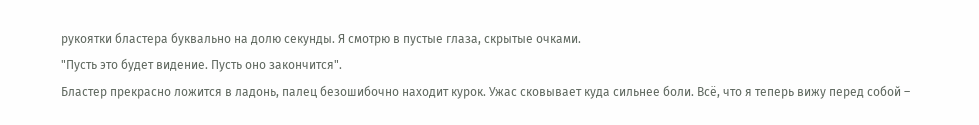рукоятки бластера буквально на долю секунды. Я смотрю в пустые глаза, скрытые очками.
"Пусть это будет видение. Пусть оно закончится".
Бластер прекрасно ложится в ладонь, палец безошибочно находит курок. Ужас сковывает куда сильнее боли. Всё, что я теперь вижу перед собой –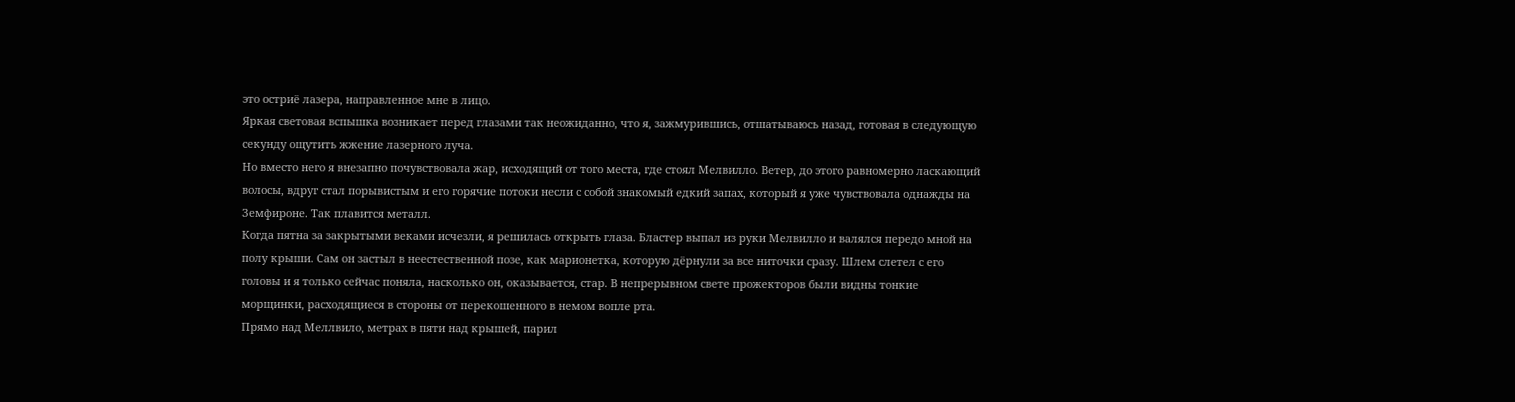это остриё лазера, направленное мне в лицо.
Яркая световая вспышка возникает перед глазами так неожиданно, что я, зажмурившись, отшатываюсь назад, готовая в следующую секунду ощутить жжение лазерного луча.
Но вместо него я внезапно почувствовала жар, исходящий от того места, где стоял Мелвилло. Ветер, до этого равномерно ласкающий волосы, вдруг стал порывистым и его горячие потоки несли с собой знакомый едкий запах, который я уже чувствовала однажды на Земфироне. Так плавится металл.
Когда пятна за закрытыми веками исчезли, я решилась открыть глаза. Бластер выпал из руки Мелвилло и валялся передо мной на полу крыши. Сам он застыл в неестественной позе, как марионетка, которую дёрнули за все ниточки сразу. Шлем слетел с его головы и я только сейчас поняла, насколько он, оказывается, стар. В непрерывном свете прожекторов были видны тонкие морщинки, расходящиеся в стороны от перекошенного в немом вопле рта.
Прямо над Меллвило, метрах в пяти над крышей, парил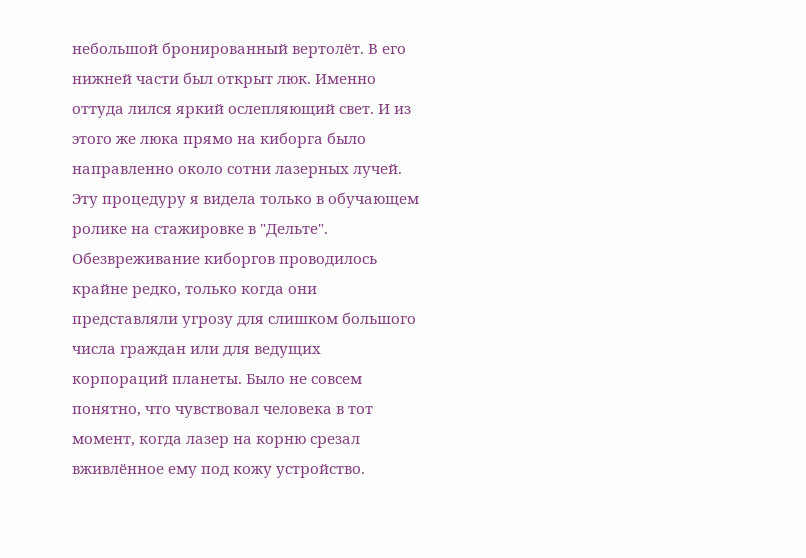небольшой бронированный вертолёт. В его нижней части был открыт люк. Именно оттуда лился яркий ослепляющий свет. И из этого же люка прямо на киборга было направленно около сотни лазерных лучей.
Эту процедуру я видела только в обучающем ролике на стажировке в "Дельте". Обезвреживание киборгов проводилось крайне редко, только когда они представляли угрозу для слишком большого числа граждан или для ведущих корпораций планеты. Было не совсем понятно, что чувствовал человека в тот момент, когда лазер на корню срезал вживлённое ему под кожу устройство.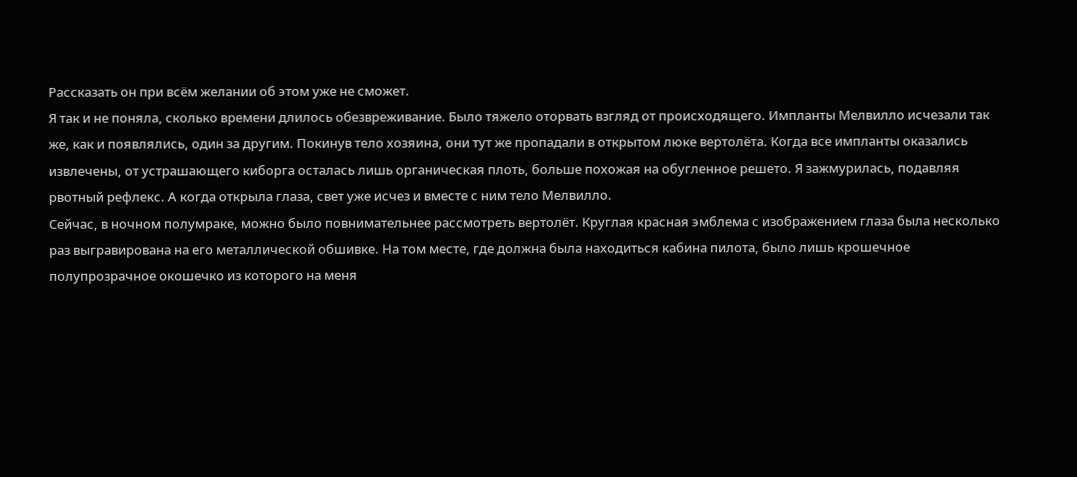Рассказать он при всём желании об этом уже не сможет.
Я так и не поняла, сколько времени длилось обезвреживание. Было тяжело оторвать взгляд от происходящего. Импланты Мелвилло исчезали так же, как и появлялись, один за другим. Покинув тело хозяина, они тут же пропадали в открытом люке вертолёта. Когда все импланты оказались извлечены, от устрашающего киборга осталась лишь органическая плоть, больше похожая на обугленное решето. Я зажмурилась, подавляя рвотный рефлекс. А когда открыла глаза, свет уже исчез и вместе с ним тело Мелвилло.
Сейчас, в ночном полумраке, можно было повнимательнее рассмотреть вертолёт. Круглая красная эмблема с изображением глаза была несколько раз выгравирована на его металлической обшивке. На том месте, где должна была находиться кабина пилота, было лишь крошечное полупрозрачное окошечко из которого на меня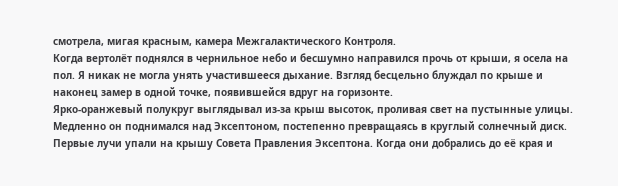смотрела, мигая красным, камера Межгалактического Контроля.
Когда вертолёт поднялся в чернильное небо и бесшумно направился прочь от крыши, я осела на пол. Я никак не могла унять участившееся дыхание. Взгляд бесцельно блуждал по крыше и наконец замер в одной точке, появившейся вдруг на горизонте.
Ярко-оранжевый полукруг выглядывал из-за крыш высоток, проливая свет на пустынные улицы. Медленно он поднимался над Эксептоном, постепенно превращаясь в круглый солнечный диск. Первые лучи упали на крышу Совета Правления Эксептона. Когда они добрались до её края и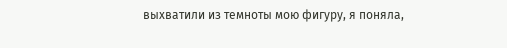выхватили из темноты мою фигуру, я поняла,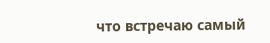что встречаю самый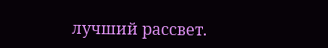лучший рассвет.